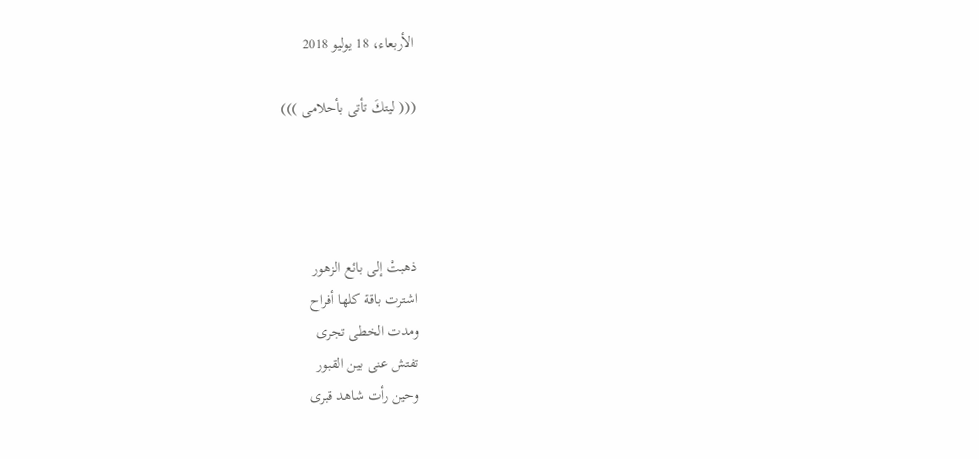الأربعاء، 18 يوليو 2018

((( ليتكَ تأتى بأحلامى )))




ذهبتْ إلى بائع الزهور
اشترت باقة كلها أفراح
ومدت الخطى تجرى
تفتش عنى بين القبور
وحين رأت شاهد قبرى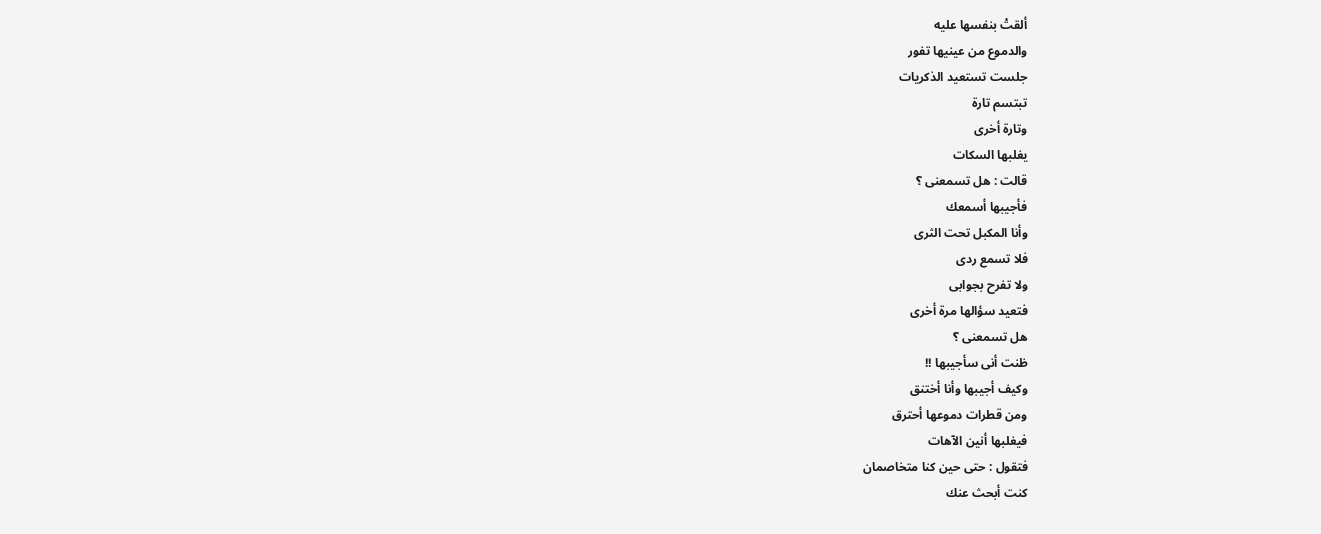ألقتْ بنفسها عليه
والدموع من عينيها تفور
جلست تستعيد الذكريات
تبتسم تارة
وتارة أخرى
يغلبها السكات
قالت : هل تسمعنى ؟
فأجيبها أسمعك
وأنا المكبل تحت الثرى
فلا تسمع ردى
ولا تفرح بجوابى
فتعيد سؤالها مرة أخرى
هل تسمعنى ؟
ظنت أنى سأجيبها !!
وكيف أجيبها وأنا أختنق
ومن قطرات دموعها أحترق
فيغلبها أنين الآهات
فتقول : حتى حين كنا متخاصمان
كنت أبحث عنك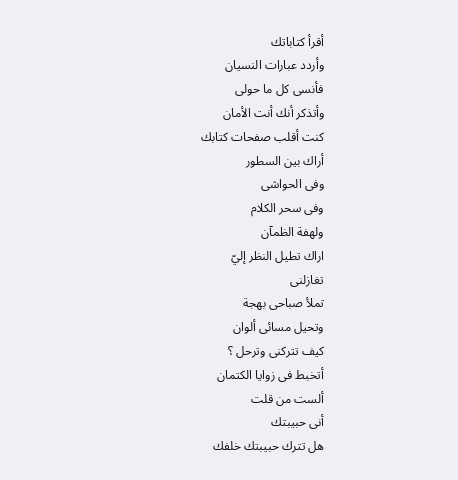أقرأ كتاباتك
وأردد عبارات النسيان
فأنسى كل ما حولى
وأتذكر أنك أنت الأمان
كنت أقلب صفحات كتابك
أراك بين السطور
وفى الحواشى
وفى سحر الكلام
ولهفة الظمآن
اراك تطيل النظر إليّ
تغازلنى
تملأ صباحى بهجة
وتحيل مسائى ألوان
كيف تتركنى وترحل ؟
أتخبط فى زوايا الكتمان
ألست من قلت
أنى حبيبتك
هل تترك حبيبتك خلفك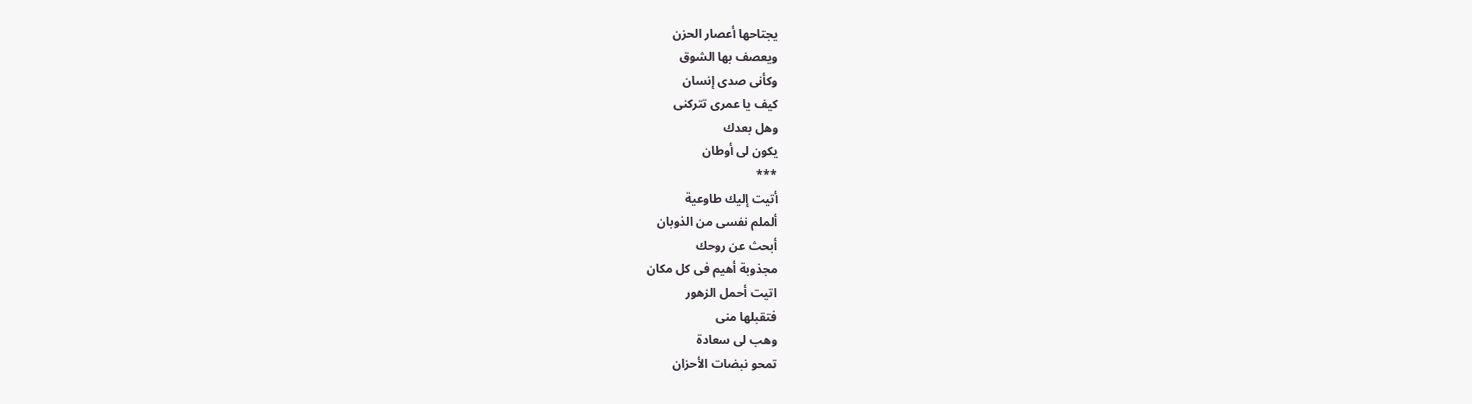يجتاحها أعصار الحزن
ويعصف بها الشوق
وكأنى صدى إنسان
كيف يا عمرى تتركنى
وهل بعدك
يكون لى أوطان
***
أتيت إليك طاوعية
ألملم نفسى من الذوبان
أبحث عن روحك
مجذوبة أهيم فى كل مكان
اتيت أحمل الزهور
فتقبلها منى
وهب لى سعادة
تمحو نبضات الأحزان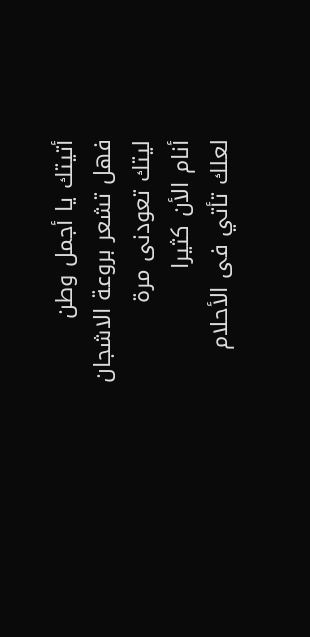أتيتك يا أجمل وطن
فهل تشعر بروعة الاشجان
ليتك تعودنى مرة
أنام الأن كثيرا
لعلك تأتي فى الأحلام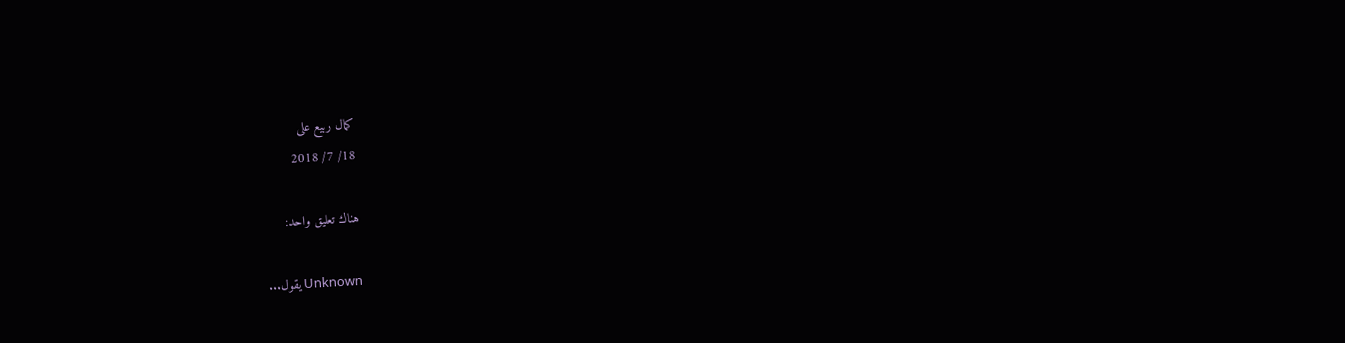كمال ربيع على
18/ 7/ 2018

هناك تعليق واحد:

Unknown يقول...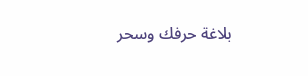بلاغة حرفك وسحر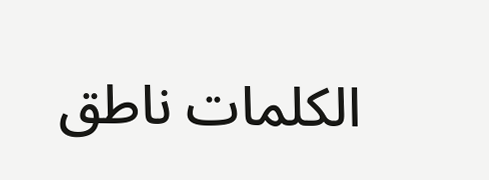الكلمات ناطق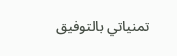تمنياتي بالتوفيق